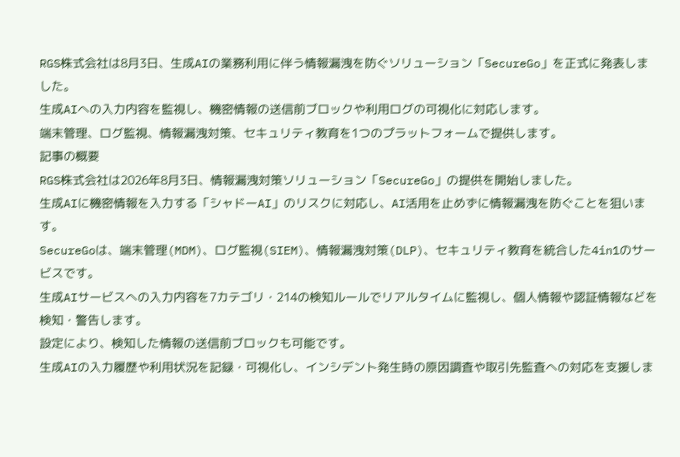RGS株式会社は8月3日、生成AIの業務利用に伴う情報漏洩を防ぐソリューション「SecureGo」を正式に発表しました。
生成AIへの入力内容を監視し、機密情報の送信前ブロックや利用ログの可視化に対応します。
端末管理、ログ監視、情報漏洩対策、セキュリティ教育を1つのプラットフォームで提供します。
記事の概要
RGS株式会社は2026年8月3日、情報漏洩対策ソリューション「SecureGo」の提供を開始しました。
生成AIに機密情報を入力する「シャドーAI」のリスクに対応し、AI活用を止めずに情報漏洩を防ぐことを狙います。
SecureGoは、端末管理(MDM)、ログ監視(SIEM)、情報漏洩対策(DLP)、セキュリティ教育を統合した4in1のサービスです。
生成AIサービスへの入力内容を7カテゴリ・214の検知ルールでリアルタイムに監視し、個人情報や認証情報などを検知・警告します。
設定により、検知した情報の送信前ブロックも可能です。
生成AIの入力履歴や利用状況を記録・可視化し、インシデント発生時の原因調査や取引先監査への対応を支援しま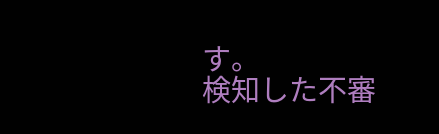す。
検知した不審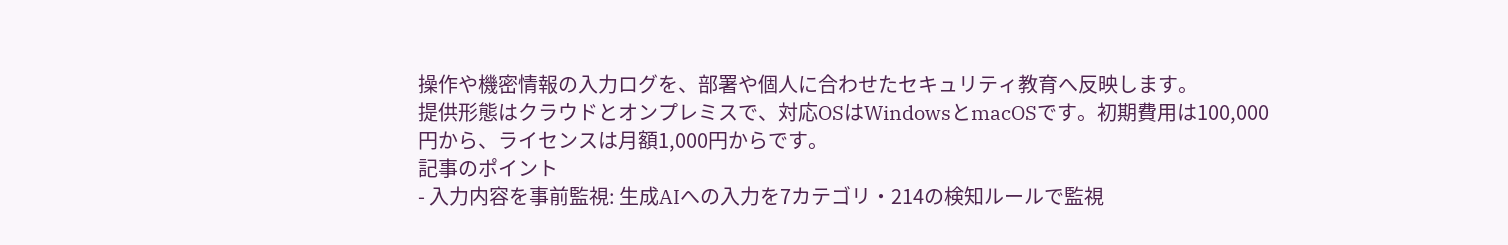操作や機密情報の入力ログを、部署や個人に合わせたセキュリティ教育へ反映します。
提供形態はクラウドとオンプレミスで、対応OSはWindowsとmacOSです。初期費用は100,000円から、ライセンスは月額1,000円からです。
記事のポイント
- 入力内容を事前監視: 生成AIへの入力を7カテゴリ・214の検知ルールで監視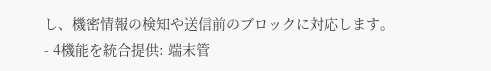し、機密情報の検知や送信前のブロックに対応します。
- 4機能を統合提供: 端末管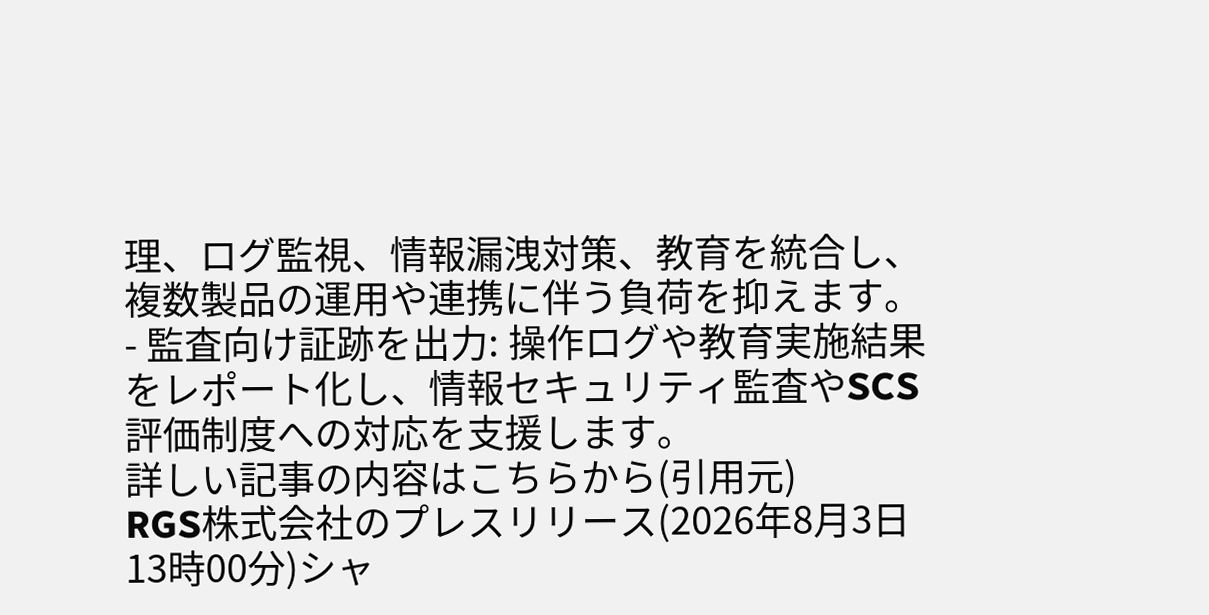理、ログ監視、情報漏洩対策、教育を統合し、複数製品の運用や連携に伴う負荷を抑えます。
- 監査向け証跡を出力: 操作ログや教育実施結果をレポート化し、情報セキュリティ監査やSCS評価制度への対応を支援します。
詳しい記事の内容はこちらから(引用元)
RGS株式会社のプレスリリース(2026年8月3日 13時00分)シャ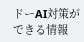ドーAI対策ができる情報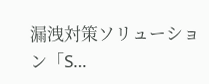漏洩対策ソリューション「S…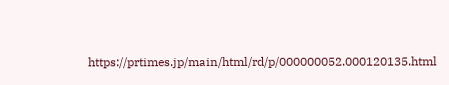https://prtimes.jp/main/html/rd/p/000000052.000120135.html